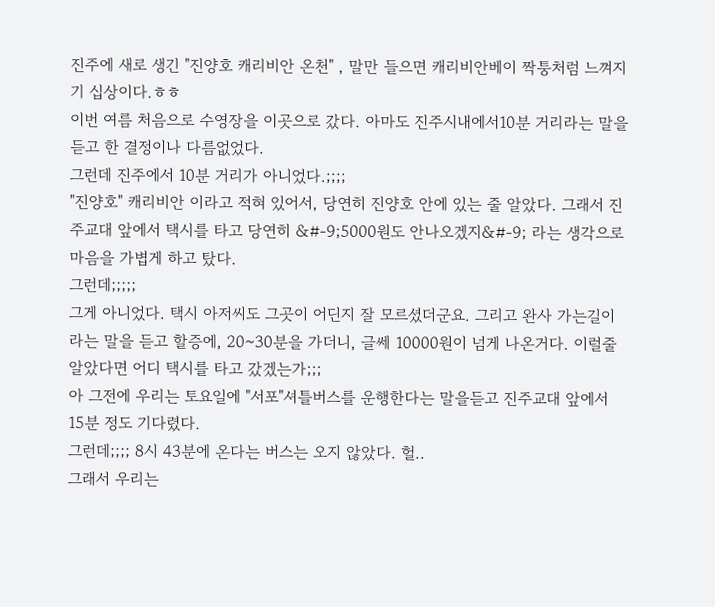진주에 새로 생긴 "진양호 캐리비안 온천" , 말만 들으면 캐리비안베이 짝퉁처럼 느껴지기 십상이다.ㅎㅎ
이번 여름 처음으로 수영장을 이곳으로 갔다. 아마도 진주시내에서10분 거리라는 말을 듣고 한 결정이나 다름없었다.
그런데 진주에서 10분 거리가 아니었다.;;;;
"진양호" 캐리비안 이라고 적혀 있어서, 당연히 진양호 안에 있는 줄 알았다. 그래서 진주교대 앞에서 택시를 타고 당연히 &#-9;5000원도 안나오겠지&#-9; 라는 생각으로 마음을 가볍게 하고 탔다.
그런데;;;;;
그게 아니었다. 택시 아저씨도 그곳이 어딘지 잘 모르셨더군요. 그리고 완사 가는길이라는 말을 듣고 할증에, 20~30분을 가더니, 글쎄 10000원이 넘게 나온거다. 이럴줄 알았다면 어디 택시를 타고 갔겠는가;;;
아 그전에 우리는 토요일에 "서포"셔틀버스를 운행한다는 말을듣고 진주교대 앞에서 15분 정도 기다렸다.
그런데;;;; 8시 43분에 온다는 버스는 오지 않았다. 헐..
그래서 우리는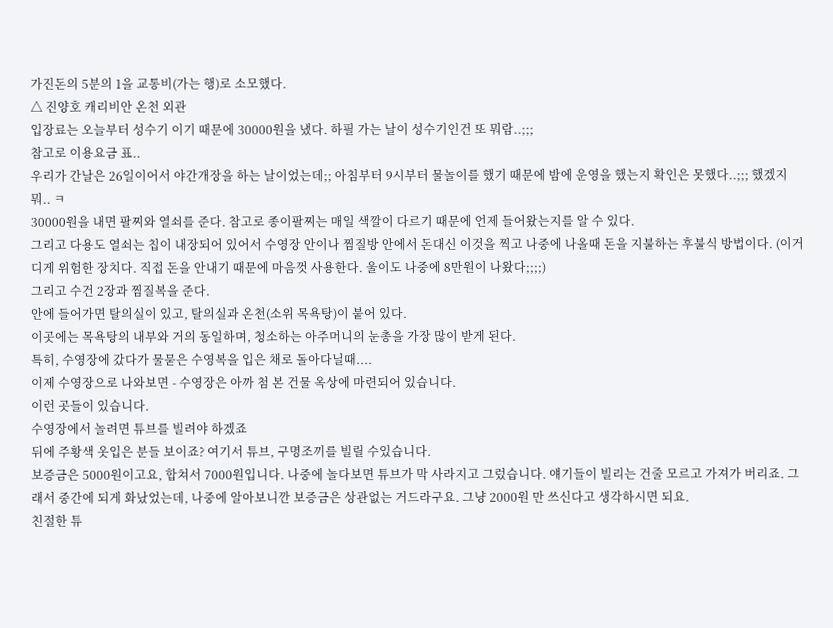가진돈의 5분의 1을 교통비(가는 행)로 소모했다.
△ 진양호 캐리비안 온천 외관
입장료는 오늘부터 성수기 이기 때문에 30000원을 냈다. 하필 가는 날이 성수기인건 또 뭐람..;;;
참고로 이용요금 표..
우리가 간날은 26일이어서 야간개장을 하는 날이었는데;; 아침부터 9시부터 물놀이를 했기 때문에 밤에 운영을 했는지 확인은 못했다..;;; 했겠지 뭐.. ㅋ
30000원을 내면 팔찌와 열쇠를 준다. 참고로 종이팔찌는 매일 색깔이 다르기 때문에 언제 들어왔는지를 알 수 있다.
그리고 다용도 열쇠는 칩이 내장되어 있어서 수영장 안이나 찜질방 안에서 돈대신 이것을 찍고 나중에 나올때 돈을 지불하는 후불식 방법이다. (이거 디게 위험한 장치다. 직접 돈을 안내기 때문에 마음껏 사용한다. 울이도 나중에 8만원이 나왔다;;;;)
그리고 수건 2장과 찜질복을 준다.
안에 들어가면 탈의실이 있고, 탈의실과 온천(소위 목욕탕)이 붙어 있다.
이곳에는 목욕탕의 내부와 거의 동일하며, 청소하는 아주머니의 눈총을 가장 많이 받게 된다.
특히, 수영장에 갔다가 물묻은 수영복을 입은 채로 돌아다닐때....
이제 수영장으로 나와보면 - 수영장은 아까 첨 본 건물 옥상에 마련되어 있습니다.
이런 곳들이 있습니다.
수영장에서 놀려면 튜브를 빌려야 하겠죠
뒤에 주황색 옷입은 분들 보이죠? 여기서 튜브, 구명조끼를 빌릴 수있습니다.
보증금은 5000원이고요, 합쳐서 7000원입니다. 나중에 놀다보면 튜브가 막 사라지고 그렀습니다. 얘기들이 빌리는 건줄 모르고 가져가 버리죠. 그래서 중간에 되게 화났었는데, 나중에 알아보니깐 보증금은 상관없는 거드라구요. 그냥 2000원 만 쓰신다고 생각하시면 되요.
친절한 튜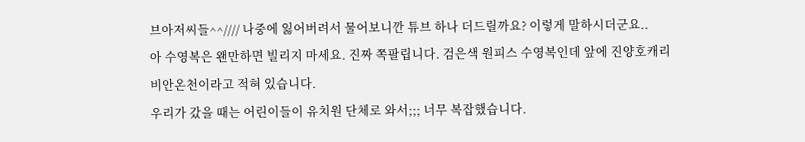브아저씨들^^//// 나중에 잃어버려서 물어보니깐 튜브 하나 더드릴까요? 이렇게 말하시더군요..
아 수영복은 왠만하면 빌리지 마세요. 진짜 쪽팔립니다. 검은색 원피스 수영복인데 앞에 진양호캐리비안온천이라고 적혀 있습니다.
우리가 갔을 때는 어린이들이 유치원 단체로 와서;;; 너무 복잡했습니다.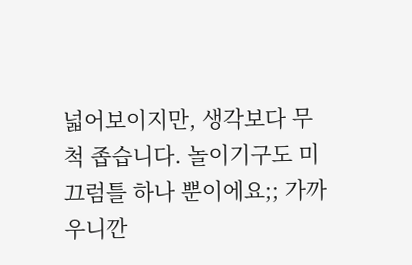넓어보이지만, 생각보다 무척 좁습니다. 놀이기구도 미끄럼틀 하나 뿐이에요;; 가까우니깐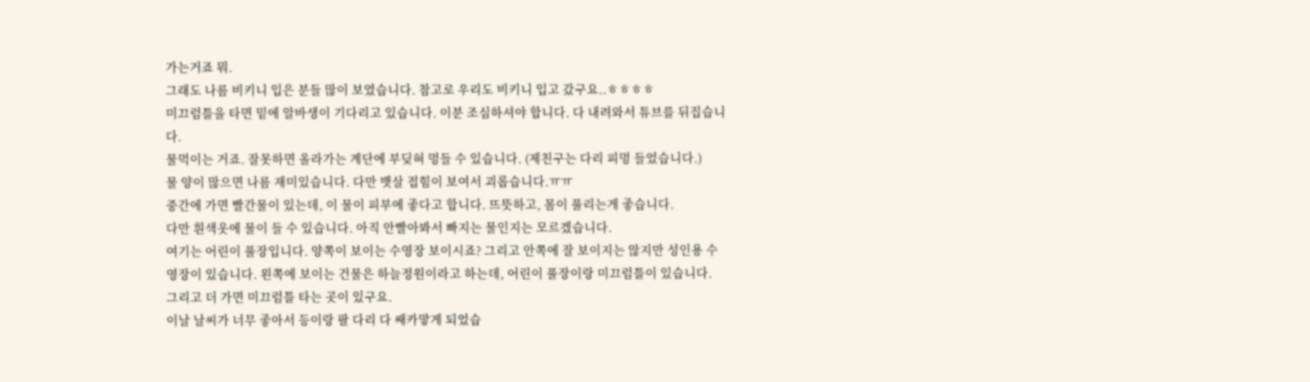가는거죠 뭐.
그래도 나름 비키니 입은 분들 많이 보였습니다. 참고로 우리도 비키니 입고 갔구요..ㅎㅎㅎㅎ
미끄럼틀을 타면 밑에 알바생이 기다리고 있습니다. 이분 조심하셔야 합니다. 다 내려와서 튜브를 뒤집습니다.
물먹이는 거죠. 잘못하면 올라가는 계단에 부딪혀 멍들 수 있습니다. (제친구는 다리 피멍 들었습니다.)
물 양이 많으면 나름 재미있습니다. 다만 뱃살 접힘이 보여서 괴롭습니다.ㅠㅠ
중간에 가면 빨간물이 있는데, 이 물이 피부에 좋다고 합니다. 뜨뜻하고, 몸이 풀리는게 좋습니다.
다만 흰색옷에 물이 들 수 있습니다. 아직 안빨아봐서 빠지는 물인지는 모르겠습니다.
여기는 어린이 풀장입니다. 양쪽이 보이는 수영장 보이시죠? 그리고 안쪽에 잘 보이지는 않지만 성인용 수영장이 있습니다. 왼쪽에 보이는 건물은 하늘정원이라고 하는데, 어린이 풀장이랑 미끄럼틀이 있습니다. 그리고 더 가면 미끄럼틀 타는 곳이 있구요.
이날 날씨가 너무 좋아서 등이랑 팔 다리 다 쌔카맣게 되었습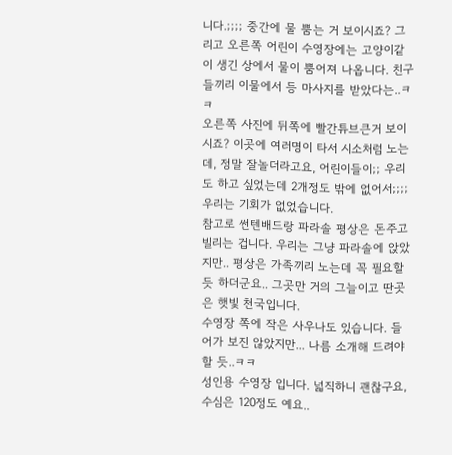니다.;;;; 중간에 물 뿜는 거 보이시죠? 그리고 오른쪽 어린이 수영장에는 고양이같이 생긴 상에서 물이 뿜어져 나옵니다. 친구들끼리 이물에서 등 마사지를 받았다는..ㅋㅋ
오른쪽 사진에 뒤쪽에 빨간튜브큰거 보이시죠? 이곳에 여러명이 타서 시소처럼 노는데, 정말 잘놀더라고요, 어린이들이;; 우리도 하고 싶었는데 2개정도 밖에 없어서;;;; 우리는 기회가 없었습니다.
참고로 썬텐배드랑 파라솔 평상은 돈주고 빌리는 겁니다. 우리는 그냥 파라솔에 앉았지만.. 평상은 가족끼리 노는데 꼭 필요할 듯 하더군요.. 그곳만 거의 그늘이고 딴곳은 햇빛 천국입니다.
수영장 쪽에 작은 사우나도 있습니다. 들어가 보진 않았지만... 나름 소개해 드려야 할 듯..ㅋㅋ
성인용 수영장 입니다. 넓직하니 괜찮구요, 수심은 120정도 예요..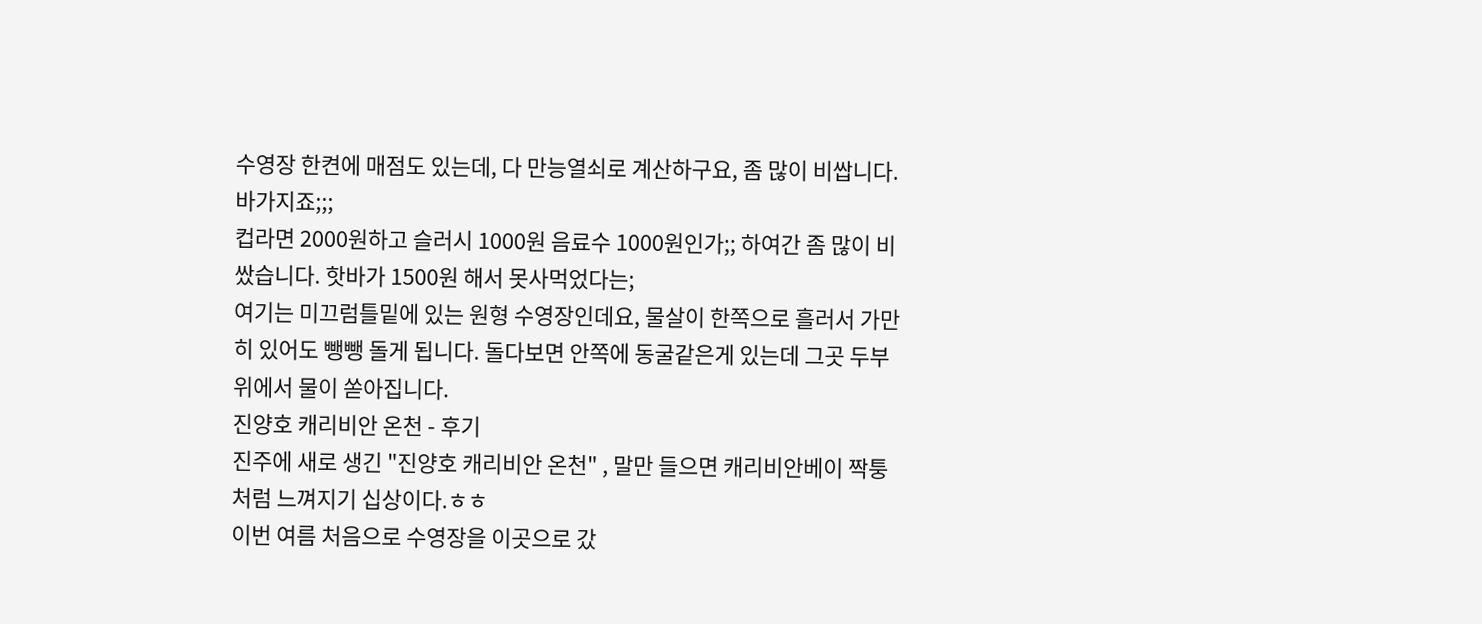수영장 한켠에 매점도 있는데, 다 만능열쇠로 계산하구요, 좀 많이 비쌉니다. 바가지죠;;;
컵라면 2000원하고 슬러시 1000원 음료수 1000원인가;; 하여간 좀 많이 비쌌습니다. 핫바가 1500원 해서 못사먹었다는;
여기는 미끄럼틀밑에 있는 원형 수영장인데요, 물살이 한쪽으로 흘러서 가만히 있어도 뺑뺑 돌게 됩니다. 돌다보면 안쪽에 동굴같은게 있는데 그곳 두부위에서 물이 쏟아집니다.
진양호 캐리비안 온천 - 후기
진주에 새로 생긴 "진양호 캐리비안 온천" , 말만 들으면 캐리비안베이 짝퉁처럼 느껴지기 십상이다.ㅎㅎ
이번 여름 처음으로 수영장을 이곳으로 갔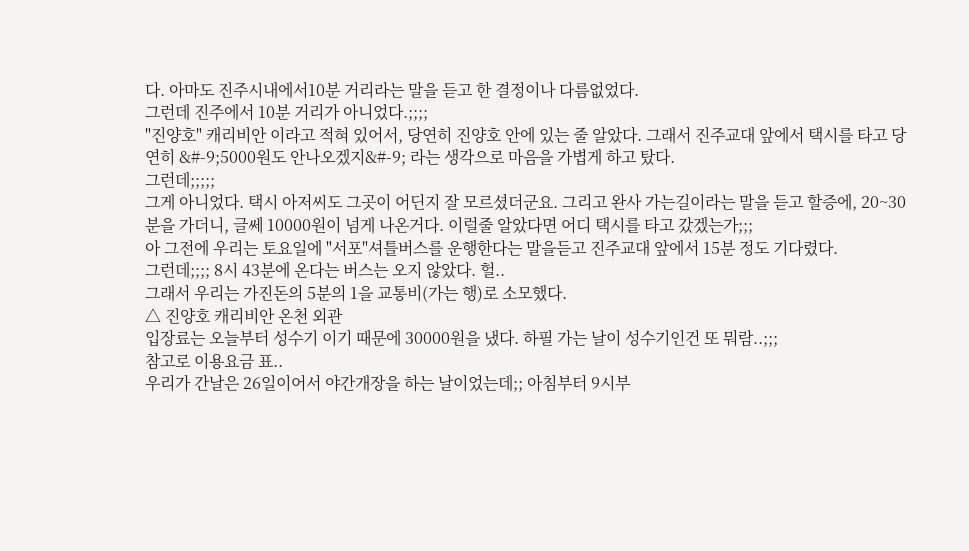다. 아마도 진주시내에서10분 거리라는 말을 듣고 한 결정이나 다름없었다.
그런데 진주에서 10분 거리가 아니었다.;;;;
"진양호" 캐리비안 이라고 적혀 있어서, 당연히 진양호 안에 있는 줄 알았다. 그래서 진주교대 앞에서 택시를 타고 당연히 &#-9;5000원도 안나오겠지&#-9; 라는 생각으로 마음을 가볍게 하고 탔다.
그런데;;;;;
그게 아니었다. 택시 아저씨도 그곳이 어딘지 잘 모르셨더군요. 그리고 완사 가는길이라는 말을 듣고 할증에, 20~30분을 가더니, 글쎄 10000원이 넘게 나온거다. 이럴줄 알았다면 어디 택시를 타고 갔겠는가;;;
아 그전에 우리는 토요일에 "서포"셔틀버스를 운행한다는 말을듣고 진주교대 앞에서 15분 정도 기다렸다.
그런데;;;; 8시 43분에 온다는 버스는 오지 않았다. 헐..
그래서 우리는 가진돈의 5분의 1을 교통비(가는 행)로 소모했다.
△ 진양호 캐리비안 온천 외관
입장료는 오늘부터 성수기 이기 때문에 30000원을 냈다. 하필 가는 날이 성수기인건 또 뭐람..;;;
참고로 이용요금 표..
우리가 간날은 26일이어서 야간개장을 하는 날이었는데;; 아침부터 9시부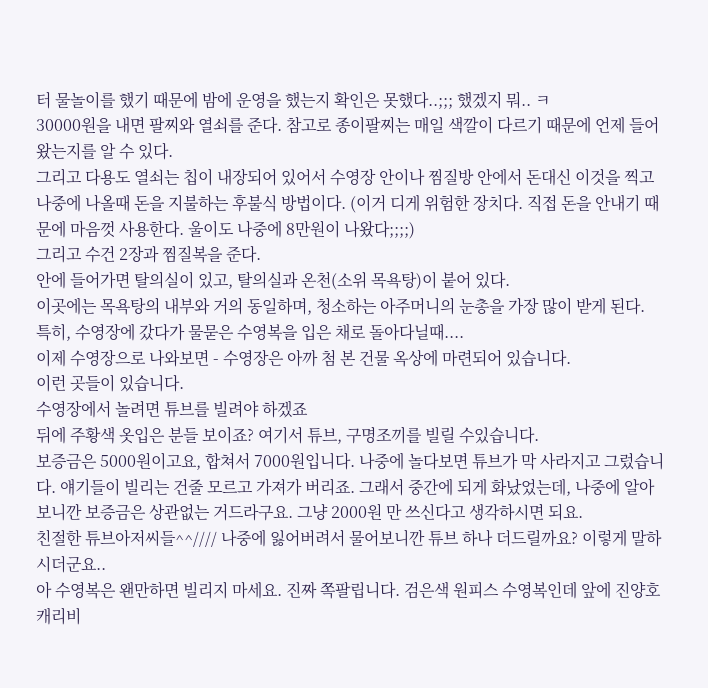터 물놀이를 했기 때문에 밤에 운영을 했는지 확인은 못했다..;;; 했겠지 뭐.. ㅋ
30000원을 내면 팔찌와 열쇠를 준다. 참고로 종이팔찌는 매일 색깔이 다르기 때문에 언제 들어왔는지를 알 수 있다.
그리고 다용도 열쇠는 칩이 내장되어 있어서 수영장 안이나 찜질방 안에서 돈대신 이것을 찍고 나중에 나올때 돈을 지불하는 후불식 방법이다. (이거 디게 위험한 장치다. 직접 돈을 안내기 때문에 마음껏 사용한다. 울이도 나중에 8만원이 나왔다;;;;)
그리고 수건 2장과 찜질복을 준다.
안에 들어가면 탈의실이 있고, 탈의실과 온천(소위 목욕탕)이 붙어 있다.
이곳에는 목욕탕의 내부와 거의 동일하며, 청소하는 아주머니의 눈총을 가장 많이 받게 된다.
특히, 수영장에 갔다가 물묻은 수영복을 입은 채로 돌아다닐때....
이제 수영장으로 나와보면 - 수영장은 아까 첨 본 건물 옥상에 마련되어 있습니다.
이런 곳들이 있습니다.
수영장에서 놀려면 튜브를 빌려야 하겠죠
뒤에 주황색 옷입은 분들 보이죠? 여기서 튜브, 구명조끼를 빌릴 수있습니다.
보증금은 5000원이고요, 합쳐서 7000원입니다. 나중에 놀다보면 튜브가 막 사라지고 그렀습니다. 얘기들이 빌리는 건줄 모르고 가져가 버리죠. 그래서 중간에 되게 화났었는데, 나중에 알아보니깐 보증금은 상관없는 거드라구요. 그냥 2000원 만 쓰신다고 생각하시면 되요.
친절한 튜브아저씨들^^//// 나중에 잃어버려서 물어보니깐 튜브 하나 더드릴까요? 이렇게 말하시더군요..
아 수영복은 왠만하면 빌리지 마세요. 진짜 쪽팔립니다. 검은색 원피스 수영복인데 앞에 진양호캐리비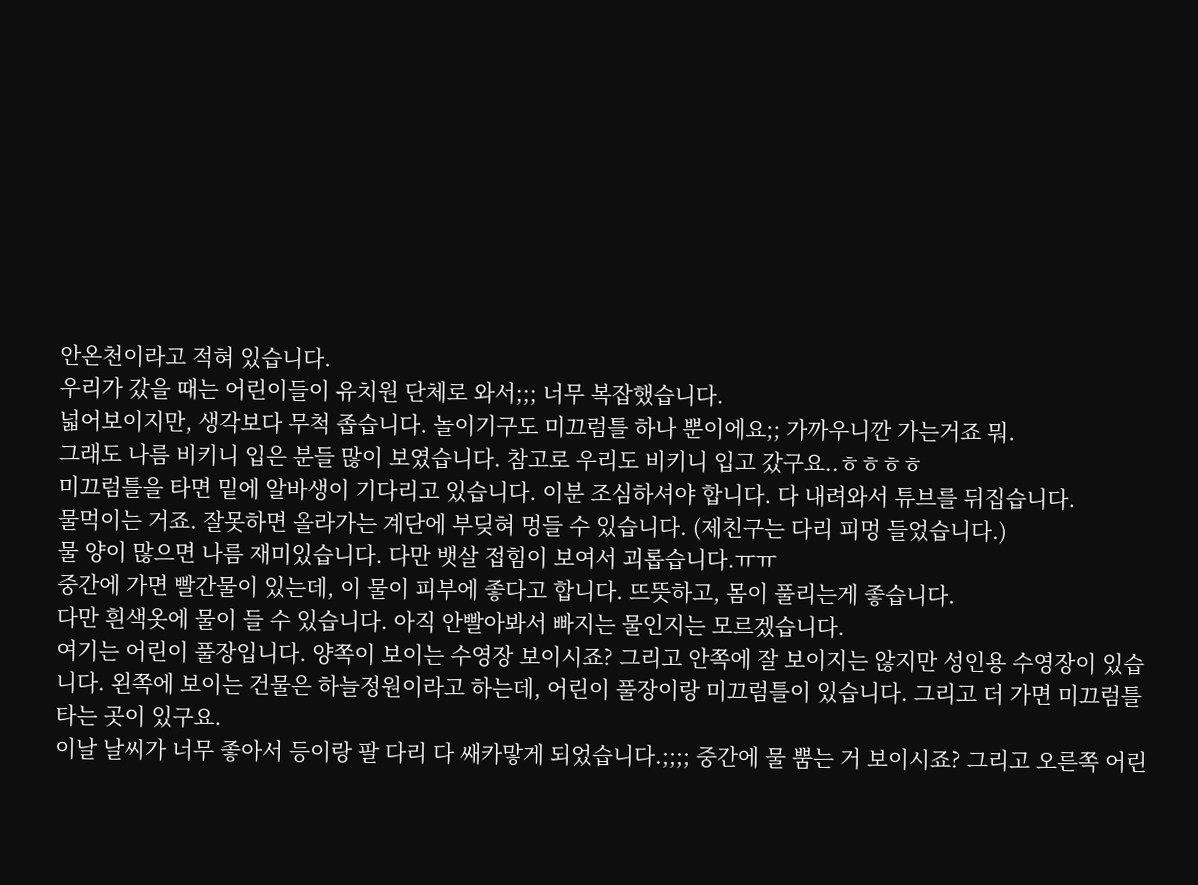안온천이라고 적혀 있습니다.
우리가 갔을 때는 어린이들이 유치원 단체로 와서;;; 너무 복잡했습니다.
넓어보이지만, 생각보다 무척 좁습니다. 놀이기구도 미끄럼틀 하나 뿐이에요;; 가까우니깐 가는거죠 뭐.
그래도 나름 비키니 입은 분들 많이 보였습니다. 참고로 우리도 비키니 입고 갔구요..ㅎㅎㅎㅎ
미끄럼틀을 타면 밑에 알바생이 기다리고 있습니다. 이분 조심하셔야 합니다. 다 내려와서 튜브를 뒤집습니다.
물먹이는 거죠. 잘못하면 올라가는 계단에 부딪혀 멍들 수 있습니다. (제친구는 다리 피멍 들었습니다.)
물 양이 많으면 나름 재미있습니다. 다만 뱃살 접힘이 보여서 괴롭습니다.ㅠㅠ
중간에 가면 빨간물이 있는데, 이 물이 피부에 좋다고 합니다. 뜨뜻하고, 몸이 풀리는게 좋습니다.
다만 흰색옷에 물이 들 수 있습니다. 아직 안빨아봐서 빠지는 물인지는 모르겠습니다.
여기는 어린이 풀장입니다. 양쪽이 보이는 수영장 보이시죠? 그리고 안쪽에 잘 보이지는 않지만 성인용 수영장이 있습니다. 왼쪽에 보이는 건물은 하늘정원이라고 하는데, 어린이 풀장이랑 미끄럼틀이 있습니다. 그리고 더 가면 미끄럼틀 타는 곳이 있구요.
이날 날씨가 너무 좋아서 등이랑 팔 다리 다 쌔카맣게 되었습니다.;;;; 중간에 물 뿜는 거 보이시죠? 그리고 오른쪽 어린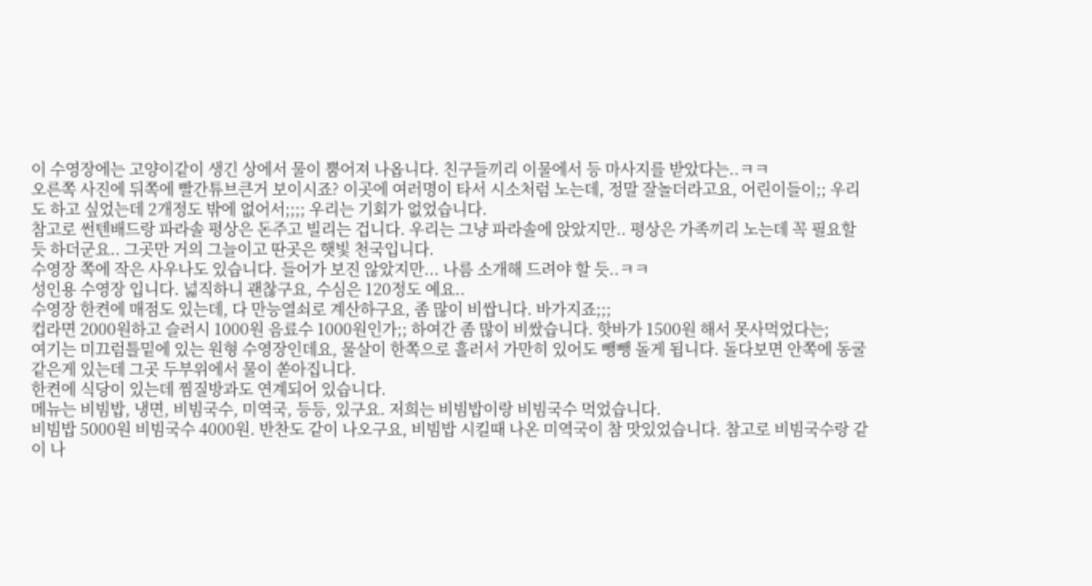이 수영장에는 고양이같이 생긴 상에서 물이 뿜어져 나옵니다. 친구들끼리 이물에서 등 마사지를 받았다는..ㅋㅋ
오른쪽 사진에 뒤쪽에 빨간튜브큰거 보이시죠? 이곳에 여러명이 타서 시소처럼 노는데, 정말 잘놀더라고요, 어린이들이;; 우리도 하고 싶었는데 2개정도 밖에 없어서;;;; 우리는 기회가 없었습니다.
참고로 썬텐배드랑 파라솔 평상은 돈주고 빌리는 겁니다. 우리는 그냥 파라솔에 앉았지만.. 평상은 가족끼리 노는데 꼭 필요할 듯 하더군요.. 그곳만 거의 그늘이고 딴곳은 햇빛 천국입니다.
수영장 쪽에 작은 사우나도 있습니다. 들어가 보진 않았지만... 나름 소개해 드려야 할 듯..ㅋㅋ
성인용 수영장 입니다. 넓직하니 괜찮구요, 수심은 120정도 예요..
수영장 한켠에 매점도 있는데, 다 만능열쇠로 계산하구요, 좀 많이 비쌉니다. 바가지죠;;;
컵라면 2000원하고 슬러시 1000원 음료수 1000원인가;; 하여간 좀 많이 비쌌습니다. 핫바가 1500원 해서 못사먹었다는;
여기는 미끄럼틀밑에 있는 원형 수영장인데요, 물살이 한쪽으로 흘러서 가만히 있어도 뺑뺑 돌게 됩니다. 돌다보면 안쪽에 동굴같은게 있는데 그곳 두부위에서 물이 쏟아집니다.
한켠에 식당이 있는데 찜질방과도 연계되어 있습니다.
메뉴는 비빔밥, 냉면, 비빔국수, 미역국, 등등, 있구요. 저희는 비빔밥이랑 비빔국수 먹었습니다.
비빔밥 5000원 비빔국수 4000원. 반찬도 같이 나오구요, 비빔밥 시킬때 나온 미역국이 참 맛있었습니다. 참고로 비빔국수랑 같이 나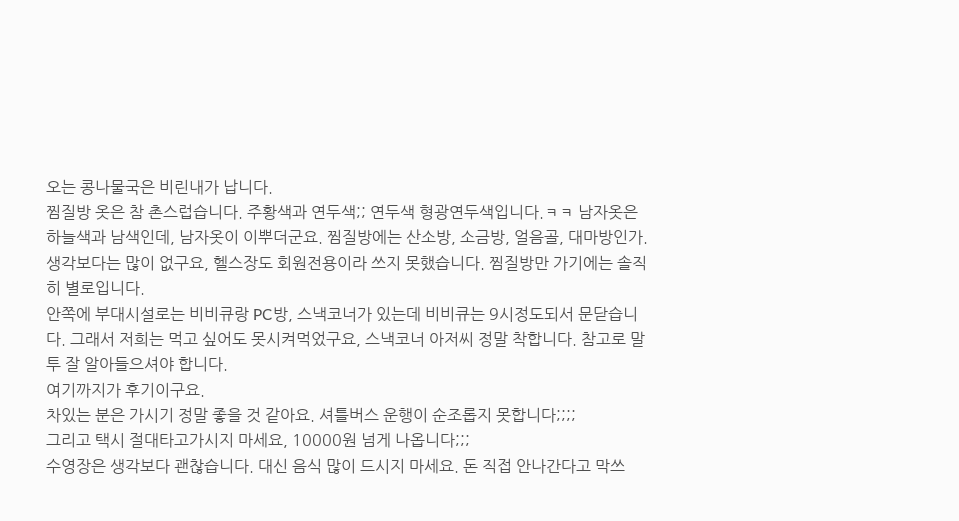오는 콩나물국은 비린내가 납니다.
찜질방 옷은 참 촌스럽습니다. 주황색과 연두색;; 연두색 형광연두색입니다.ㅋㅋ 남자옷은 하늘색과 남색인데, 남자옷이 이뿌더군요. 찜질방에는 산소방, 소금방, 얼음골, 대마방인가. 생각보다는 많이 없구요, 헬스장도 회원전용이라 쓰지 못했습니다. 찜질방만 가기에는 솔직히 별로입니다.
안쪽에 부대시설로는 비비큐랑 PC방, 스낵코너가 있는데 비비큐는 9시정도되서 문닫습니다. 그래서 저희는 먹고 싶어도 못시켜먹었구요, 스낵코너 아저씨 정말 착합니다. 참고로 말투 잘 알아들으셔야 합니다.
여기까지가 후기이구요.
차있는 분은 가시기 정말 좋을 것 같아요. 셔틀버스 운행이 순조롭지 못합니다;;;;
그리고 택시 절대타고가시지 마세요, 10000원 넘게 나옵니다;;;
수영장은 생각보다 괜찮습니다. 대신 음식 많이 드시지 마세요. 돈 직접 안나간다고 막쓰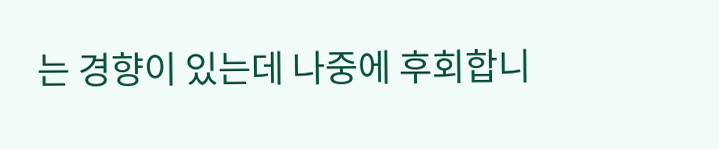는 경향이 있는데 나중에 후회합니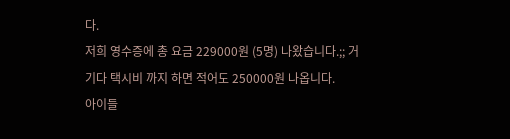다.
저희 영수증에 총 요금 229000원 (5명) 나왔습니다.;; 거기다 택시비 까지 하면 적어도 250000원 나옵니다.
아이들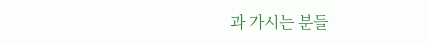과 가시는 분들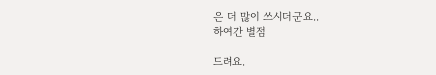은 더 많이 쓰시더군요..
하여간 별점

드려요.